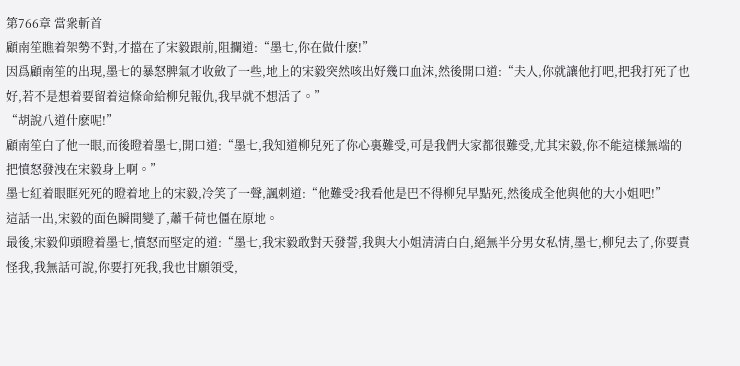第766章 當衆斬首
顧南笙瞧着架勢不對,才擋在了宋毅跟前,阻攔道:“墨七,你在做什麽!”
因爲顧南笙的出現,墨七的暴怒脾氣才收斂了一些,地上的宋毅突然咳出好幾口血沫,然後開口道:“夫人,你就讓他打吧,把我打死了也好,若不是想着要留着這條命給柳兒報仇,我早就不想活了。”
“胡說八道什麽呢!”
顧南笙白了他一眼,而後瞪着墨七,開口道:“墨七,我知道柳兒死了你心裏難受,可是我們大家都很難受,尤其宋毅,你不能這樣無端的把憤怒發洩在宋毅身上啊。”
墨七紅着眼眶死死的瞪着地上的宋毅,冷笑了一聲,諷刺道:“他難受?我看他是巴不得柳兒早點死,然後成全他與他的大小姐吧!”
這話一出,宋毅的面色瞬間變了,蕭千荷也僵在原地。
最後,宋毅仰頭瞪着墨七,憤怒而堅定的道:“墨七,我宋毅敢對天發誓,我與大小姐清清白白,絕無半分男女私情,墨七,柳兒去了,你要責怪我,我無話可說,你要打死我,我也甘願領受,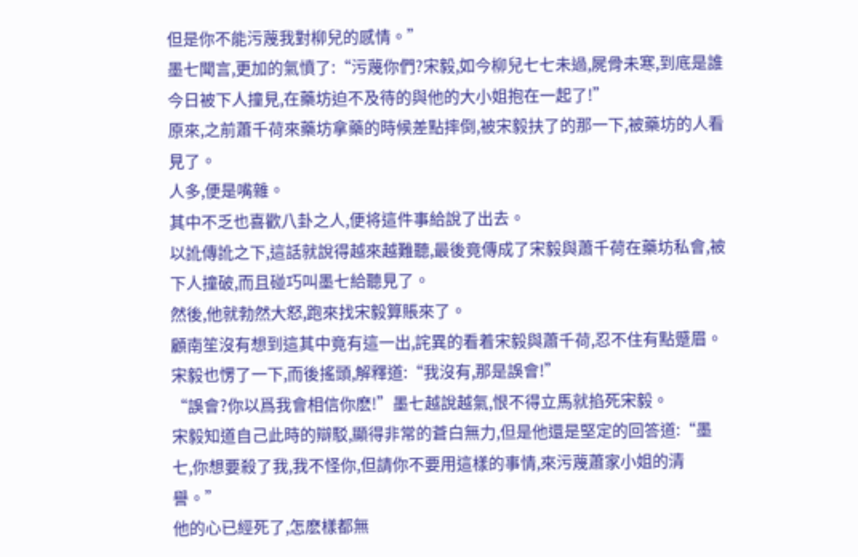但是你不能污蔑我對柳兒的感情。”
墨七聞言,更加的氣憤了:“污蔑你們?宋毅,如今柳兒七七未過,屍骨未寒,到底是誰今日被下人撞見,在藥坊迫不及待的與他的大小姐抱在一起了!”
原來,之前蕭千荷來藥坊拿藥的時候差點摔倒,被宋毅扶了的那一下,被藥坊的人看見了。
人多,便是嘴雜。
其中不乏也喜歡八卦之人,便将這件事給說了出去。
以訛傳訛之下,這話就說得越來越難聽,最後竟傳成了宋毅與蕭千荷在藥坊私會,被下人撞破,而且碰巧叫墨七給聽見了。
然後,他就勃然大怒,跑來找宋毅算賬來了。
顧南笙沒有想到這其中竟有這一出,詫異的看着宋毅與蕭千荷,忍不住有點蹙眉。
宋毅也愣了一下,而後搖頭,解釋道:“我沒有,那是誤會!”
“誤會?你以爲我會相信你麽!”墨七越說越氣,恨不得立馬就掐死宋毅。
宋毅知道自己此時的辯駁,顯得非常的蒼白無力,但是他還是堅定的回答道:“墨七,你想要殺了我,我不怪你,但請你不要用這樣的事情,來污蔑蕭家小姐的清譽。”
他的心已經死了,怎麽樣都無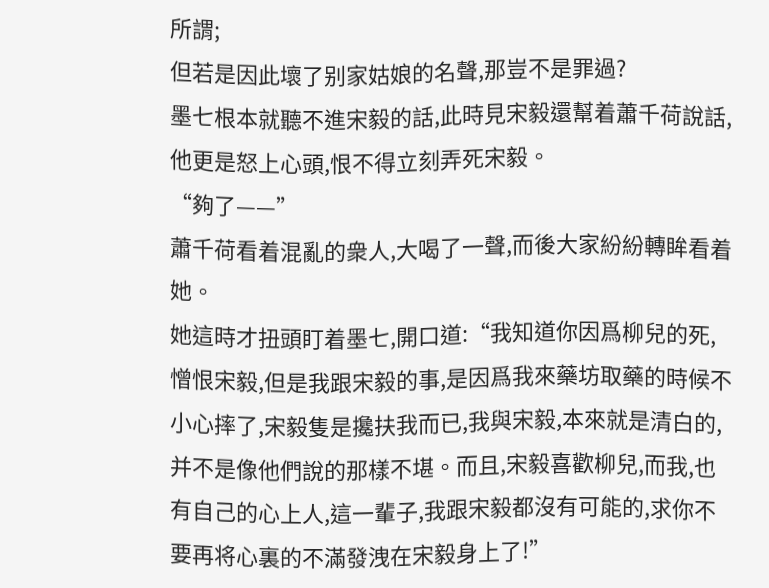所謂;
但若是因此壞了别家姑娘的名聲,那豈不是罪過?
墨七根本就聽不進宋毅的話,此時見宋毅還幫着蕭千荷說話,他更是怒上心頭,恨不得立刻弄死宋毅。
“夠了——”
蕭千荷看着混亂的衆人,大喝了一聲,而後大家紛紛轉眸看着她。
她這時才扭頭盯着墨七,開口道:“我知道你因爲柳兒的死,憎恨宋毅,但是我跟宋毅的事,是因爲我來藥坊取藥的時候不小心摔了,宋毅隻是攙扶我而已,我與宋毅,本來就是清白的,并不是像他們說的那樣不堪。而且,宋毅喜歡柳兒,而我,也有自己的心上人,這一輩子,我跟宋毅都沒有可能的,求你不要再将心裏的不滿發洩在宋毅身上了!”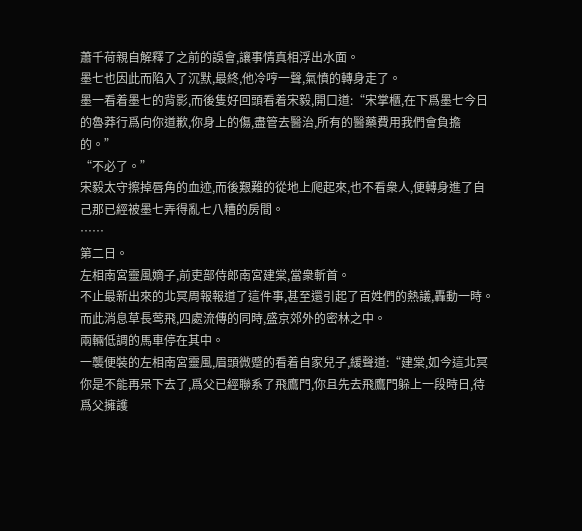蕭千荷親自解釋了之前的誤會,讓事情真相浮出水面。
墨七也因此而陷入了沉默,最終,他冷哼一聲,氣憤的轉身走了。
墨一看着墨七的背影,而後隻好回頭看着宋毅,開口道:“宋掌櫃,在下爲墨七今日的魯莽行爲向你道歉,你身上的傷,盡管去醫治,所有的醫藥費用我們會負擔的。”
“不必了。”
宋毅太守擦掉唇角的血迹,而後艱難的從地上爬起來,也不看衆人,便轉身進了自己那已經被墨七弄得亂七八糟的房間。
……
第二日。
左相南宮靈風嫡子,前吏部侍郎南宮建棠,當衆斬首。
不止最新出來的北冥周報報道了這件事,甚至還引起了百姓們的熱議,轟動一時。
而此消息草長莺飛,四處流傳的同時,盛京郊外的密林之中。
兩輛低調的馬車停在其中。
一襲便裝的左相南宮靈風,眉頭微蹙的看着自家兒子,緩聲道:“建棠,如今這北冥你是不能再呆下去了,爲父已經聯系了飛鷹門,你且先去飛鷹門躲上一段時日,待爲父擁護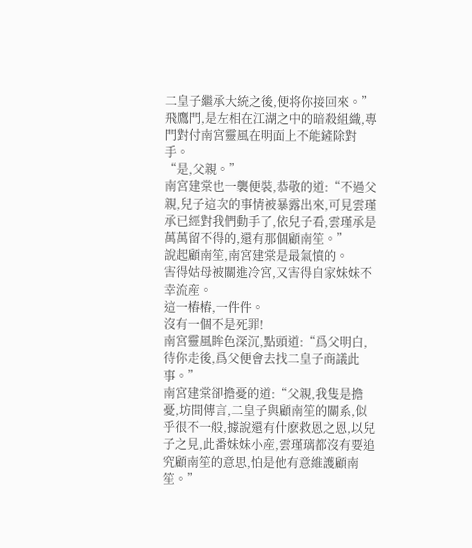二皇子繼承大統之後,便将你接回來。”
飛鷹門,是左相在江湖之中的暗殺組織,專門對付南宮靈風在明面上不能鏟除對手。
“是,父親。”
南宮建棠也一襲便裝,恭敬的道:“不過父親,兒子這次的事情被暴露出來,可見雲瑾承已經對我們動手了,依兒子看,雲瑾承是萬萬留不得的,還有那個顧南笙。”
說起顧南笙,南宮建棠是最氣憤的。
害得姑母被關進冷宮,又害得自家妹妹不幸流産。
這一樁樁,一件件。
沒有一個不是死罪!
南宮靈風眸色深沉,點頭道:“爲父明白,待你走後,爲父便會去找二皇子商議此事。”
南宮建棠卻擔憂的道:“父親,我隻是擔憂,坊間傳言,二皇子與顧南笙的關系,似乎很不一般,據說還有什麽救恩之恩,以兒子之見,此番妹妹小産,雲瑾璃都沒有要追究顧南笙的意思,怕是他有意維護顧南笙。”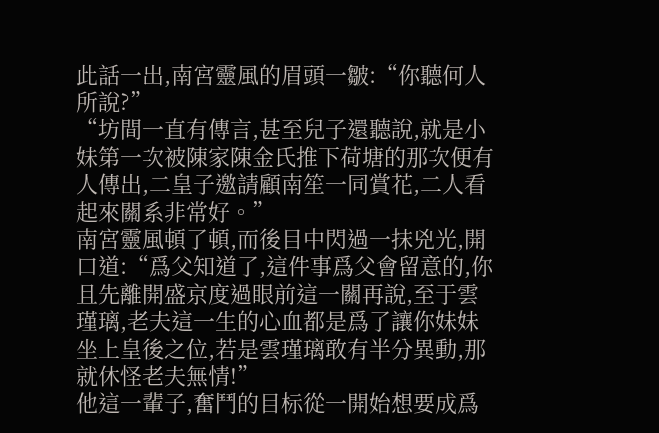此話一出,南宮靈風的眉頭一皺:“你聽何人所說?”
“坊間一直有傳言,甚至兒子還聽說,就是小妹第一次被陳家陳金氏推下荷塘的那次便有人傳出,二皇子邀請顧南笙一同賞花,二人看起來關系非常好。”
南宮靈風頓了頓,而後目中閃過一抹兇光,開口道:“爲父知道了,這件事爲父會留意的,你且先離開盛京度過眼前這一關再說,至于雲瑾璃,老夫這一生的心血都是爲了讓你妹妹坐上皇後之位,若是雲瑾璃敢有半分異動,那就休怪老夫無情!”
他這一輩子,奮鬥的目标從一開始想要成爲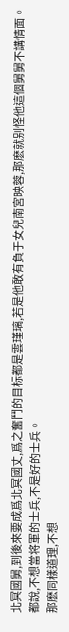北冥國舅,到後來要成爲北冥國丈,爲之奮鬥的目标都是雲瑾璃,若是他敢有負于女兒南宮映蓉,那麽就别怪他這個舅舅不講情面。
都說,不想當将軍的士兵,不是好的士兵。
那麽同樣道理,不想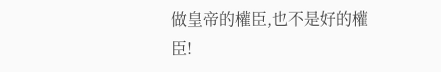做皇帝的權臣,也不是好的權臣!